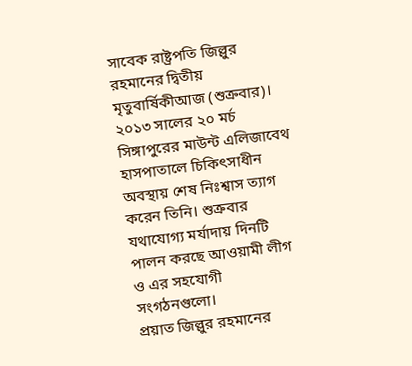সাবেক রাষ্ট্রপতি জিল্লুর রহমানের দ্বিতীয় মৃতুবার্ষিকীআজ (শুক্রবার)। ২০১৩ সালের ২০ মর্চ সিঙ্গাপুরের মাউন্ট এলিজাবেথ হাসপাতালে চিকিৎসাধীন অবস্থায় শেষ নিঃশ্বাস ত্যাগ করেন তিনি। শুক্রবার যথাযোগ্য মর্যাদায় দিনটি পালন করছে আওয়ামী লীগ ও এর সহযোগী সংগঠনগুলো।
প্রয়াত জিল্লুর রহমানের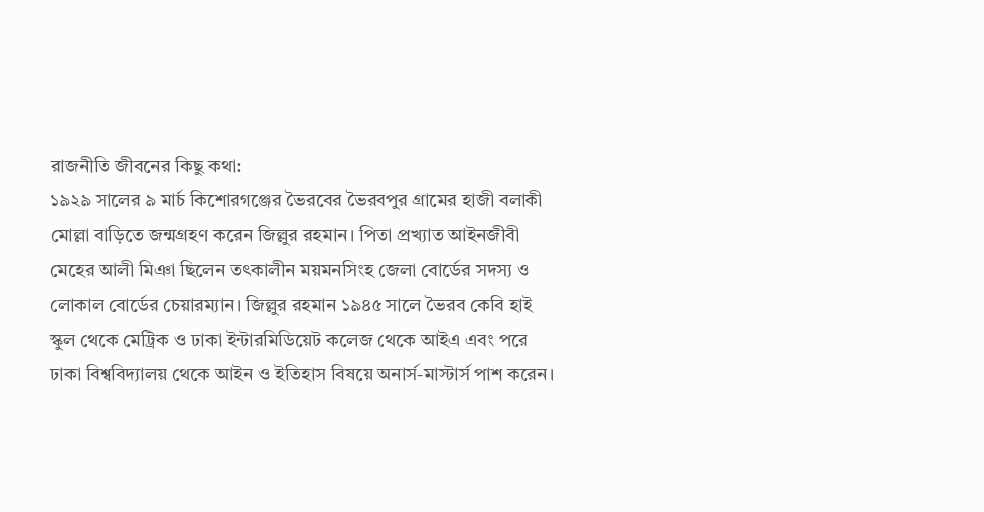রাজনীতি জীবনের কিছু কথা:
১৯২৯ সালের ৯ মার্চ কিশোরগঞ্জের ভৈরবের ভৈরবপুর গ্রামের হাজী বলাকী মোল্লা বাড়িতে জন্মগ্রহণ করেন জিল্লুর রহমান। পিতা প্রখ্যাত আইনজীবী মেহের আলী মিঞা ছিলেন তৎকালীন ময়মনসিংহ জেলা বোর্ডের সদস্য ও লোকাল বোর্ডের চেয়ারম্যান। জিল্লুর রহমান ১৯৪৫ সালে ভৈরব কেবি হাই স্কুল থেকে মেট্রিক ও ঢাকা ইন্টারমিডিয়েট কলেজ থেকে আইএ এবং পরে ঢাকা বিশ্ববিদ্যালয় থেকে আইন ও ইতিহাস বিষয়ে অনার্স-মাস্টার্স পাশ করেন।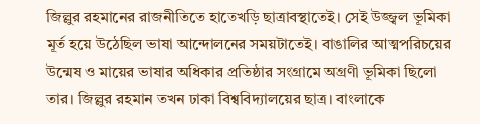জিল্লুর রহমানের রাজনীতিতে হাতেখড়ি ছাত্রাবস্থাতেই। সেই উজ্জ্বল ভূমিকা মূর্ত হয়ে উঠেছিল ভাষা আন্দোলনের সময়টাতেই। বাঙালির আত্মপরিচয়ের উন্মেষ ও মায়ের ভাষার অধিকার প্রতিষ্ঠার সংগ্রামে অগ্রণী ভূমিকা ছিলো তার। জিল্লুর রহমান তখন ঢাকা বিশ্ববিদ্যালয়ের ছাত্র। বাংলাকে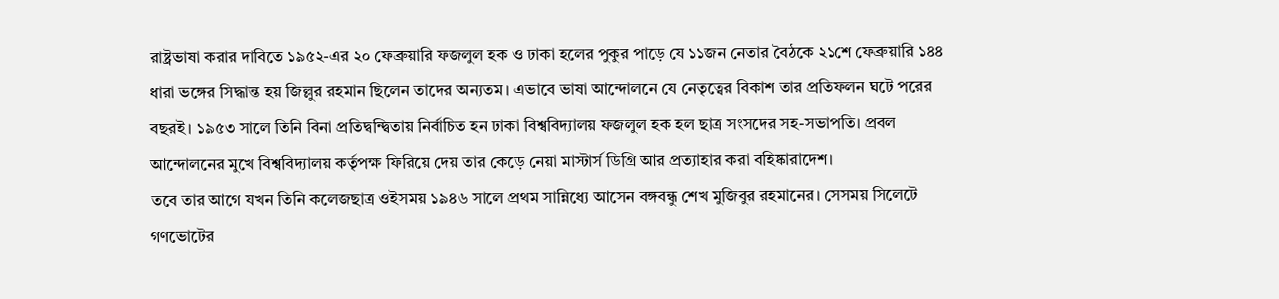রাষ্ট্রভাষা করার দাবিতে ১৯৫২-এর ২০ ফেব্রুয়ারি ফজলুল হক ও ঢাকা হলের পুকুর পাড়ে যে ১১জন নেতার বৈঠকে ২১শে ফেব্রুয়ারি ১৪৪ ধারা ভঙ্গের সিদ্ধান্ত হয় জিল্লুর রহমান ছিলেন তাদের অন্যতম। এভাবে ভাষা আন্দোলনে যে নেতৃত্বের বিকাশ তার প্রতিফলন ঘটে পরের বছরই। ১৯৫৩ সালে তিনি বিনা প্রতিদ্বন্দ্বিতায় নির্বাচিত হন ঢাকা বিশ্ববিদ্যালয় ফজলুল হক হল ছাত্র সংসদের সহ-সভাপতি। প্রবল আন্দোলনের মুখে বিশ্ববিদ্যালয় কর্তৃপক্ষ ফিরিয়ে দেয় তার কেড়ে নেয়া মাস্টার্স ডিগ্রি আর প্রত্যাহার করা বহিষ্কারাদেশ।
তবে তার আগে যখন তিনি কলেজছাত্র ওইসময় ১৯৪৬ সালে প্রথম সান্নিধ্যে আসেন বঙ্গবন্ধু শেখ মুজিবুর রহমানের। সেসময় সিলেটে গণভোটের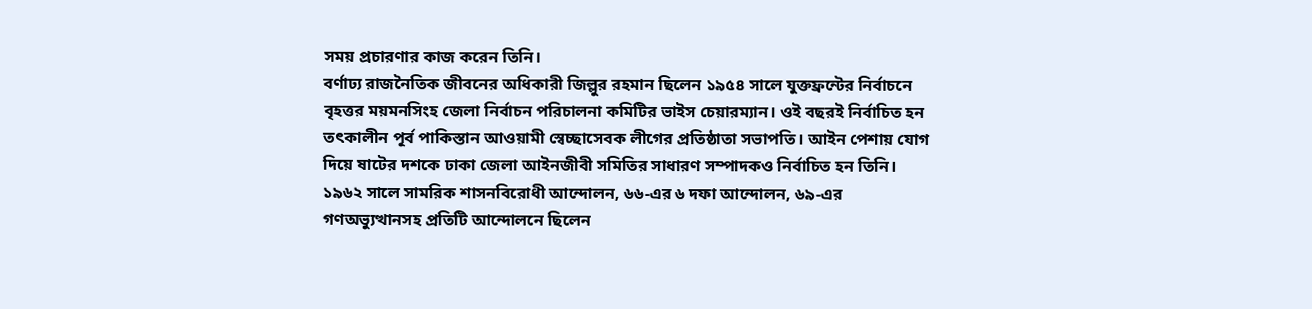সময় প্রচারণার কাজ করেন তিনি।
বর্ণাঢ্য রাজনৈতিক জীবনের অধিকারী জিল্লুর রহমান ছিলেন ১৯৫৪ সালে যুক্তফ্রন্টের নির্বাচনে বৃহত্তর ময়মনসিংহ জেলা নির্বাচন পরিচালনা কমিটির ভাইস চেয়ারম্যান। ওই বছরই নির্বাচিত হন তৎকালীন পূর্ব পাকিস্তান আওয়ামী স্বেচ্ছাসেবক লীগের প্রতিষ্ঠাতা সভাপতি। আইন পেশায় যোগ দিয়ে ষাটের দশকে ঢাকা জেলা আইনজীবী সমিতির সাধারণ সম্পাদকও নির্বাচিত হন তিনি।
১৯৬২ সালে সামরিক শাসনবিরোধী আন্দোলন, ৬৬-এর ৬ দফা আন্দোলন, ৬৯-এর গণঅভ্যুত্থানসহ প্রতিটি আন্দোলনে ছিলেন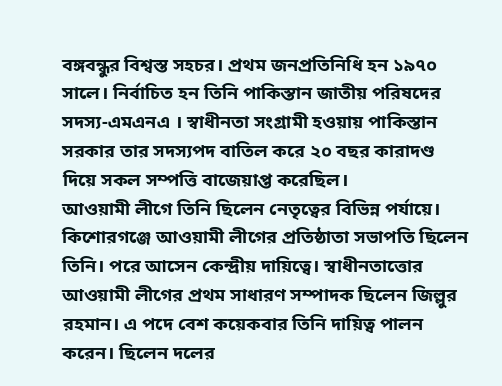বঙ্গবন্ধুর বিশ্বস্ত সহচর। প্রথম জনপ্রতিনিধি হন ১৯৭০ সালে। নির্বাচিত হন তিনি পাকিস্তান জাতীয় পরিষদের সদস্য-এমএনএ । স্বাধীনতা সংগ্রামী হওয়ায় পাকিস্তান সরকার তার সদস্যপদ বাতিল করে ২০ বছর কারাদণ্ড দিয়ে সকল সম্পত্তি বাজেয়াপ্ত করেছিল।
আওয়ামী লীগে তিনি ছিলেন নেতৃত্বের বিভিন্ন পর্যায়ে। কিশোরগঞ্জে আওয়ামী লীগের প্রতিষ্ঠাতা সভাপতি ছিলেন তিনি। পরে আসেন কেন্দ্রীয় দায়িত্বে। স্বাধীনতাত্তোর আওয়ামী লীগের প্রথম সাধারণ সম্পাদক ছিলেন জিল্লুর রহমান। এ পদে বেশ কয়েকবার তিনি দায়িত্ব পালন করেন। ছিলেন দলের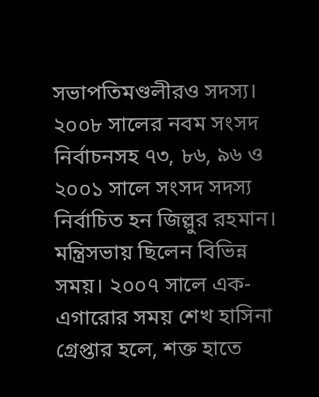সভাপতিমণ্ডলীরও সদস্য।
২০০৮ সালের নবম সংসদ নির্বাচনসহ ৭৩, ৮৬, ৯৬ ও ২০০১ সালে সংসদ সদস্য নির্বাচিত হন জিল্লুর রহমান। মন্ত্রিসভায় ছিলেন বিভিন্ন সময়। ২০০৭ সালে এক-এগারোর সময় শেখ হাসিনা গ্রেপ্তার হলে, শক্ত হাতে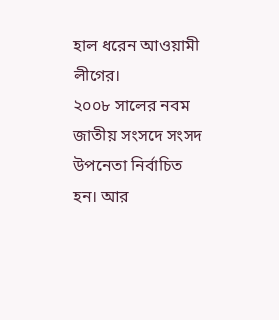হাল ধরেন আওয়ামী লীগের।
২০০৮ সালের নবম জাতীয় সংসদে সংসদ উপনেতা নির্বাচিত হন। আর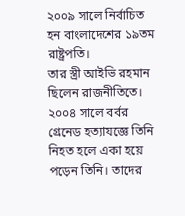২০০৯ সালে নির্বাচিত হন বাংলাদেশের ১৯তম রাষ্ট্রপতি।
তার স্ত্রী আইভি রহমান ছিলেন রাজনীতিতে। ২০০৪ সালে বর্বর গ্রেনেড হত্যাযজ্ঞে তিনি নিহত হলে একা হয়ে পড়েন তিনি। তাদের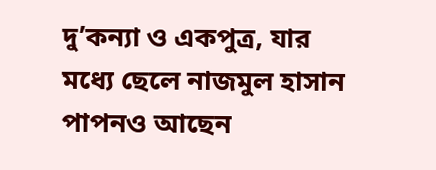দু’কন্যা ও একপুত্র, যার মধ্যে ছেলে নাজমুল হাসান পাপনও আছেন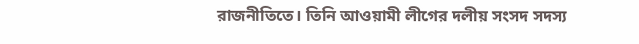রাজনীতিতে। তিনি আওয়ামী লীগের দলীয় সংসদ সদস্য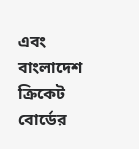এবং বাংলাদেশ ক্রিকেট বোর্ডের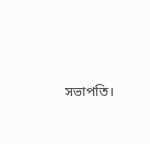সভাপতি।